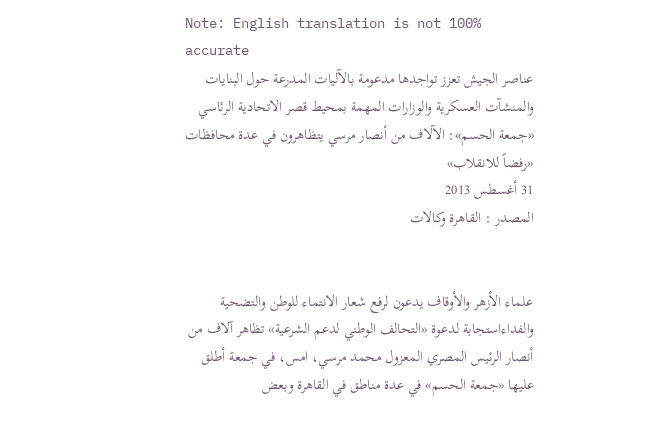Note: English translation is not 100% accurate
عناصر الجيش تعزز تواجدها مدعومة بالآليات المدرعة حول البنايات والمنشآت العسكرية والوزارات المهمة بمحيط قصر الاتحادية الرئاسي
«جمعة الحسم»: الآلاف من أنصار مرسي يتظاهرون في عدة محافظات «رفضاً للانقلاب»
31 أغسطس 2013
المصدر : القاهرة وكالات


علماء الأزهر والأوقاف يدعون لرفع شعار الانتماء للوطن والتضحية والفداءاستجابة لدعوة «التحالف الوطني لدعم الشرعية» تظاهر آلاف من أنصار الرئيس المصري المعزول محمد مرسي، امس، في جمعة أطلق عليها «جمعة الحسم» في عدة مناطق في القاهرة وبعض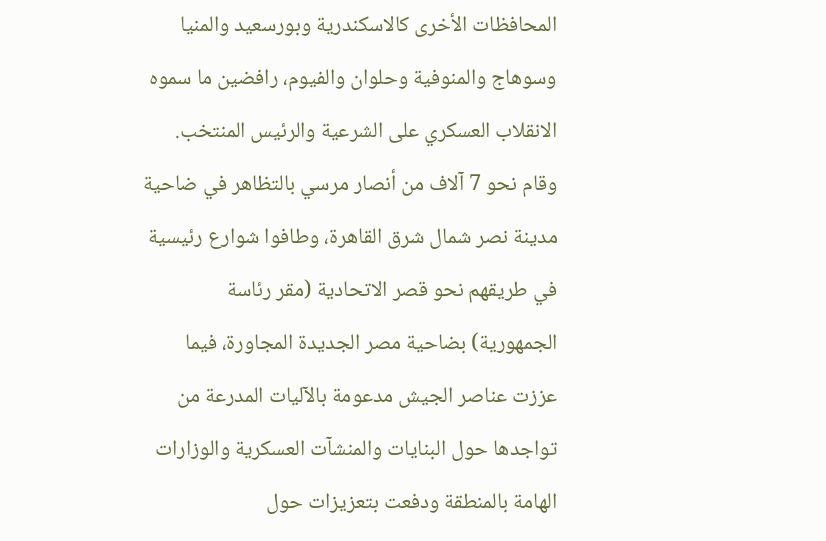المحافظات الأخرى كالاسكندرية وبورسعيد والمنيا وسوهاج والمنوفية وحلوان والفيوم، رافضين ما سموه الانقلاب العسكري على الشرعية والرئيس المنتخب.
وقام نحو 7 آلاف من أنصار مرسي بالتظاهر في ضاحية مدينة نصر شمال شرق القاهرة، وطافوا شوارع رئيسية في طريقهم نحو قصر الاتحادية (مقر رئاسة الجمهورية) بضاحية مصر الجديدة المجاورة، فيما عززت عناصر الجيش مدعومة بالآليات المدرعة من تواجدها حول البنايات والمنشآت العسكرية والوزارات الهامة بالمنطقة ودفعت بتعزيزات حول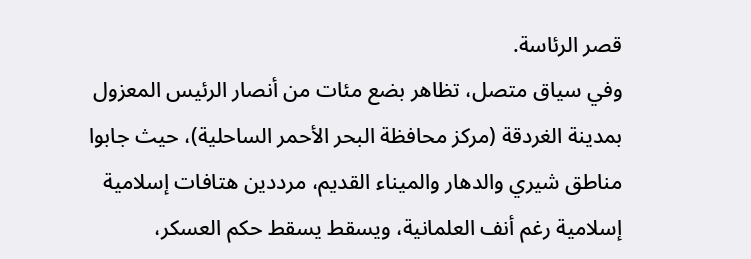قصر الرئاسة.
وفي سياق متصل، تظاهر بضع مئات من أنصار الرئيس المعزول بمدينة الغردقة (مركز محافظة البحر الأحمر الساحلية)، حيث جابوا مناطق شيري والدهار والميناء القديم، مرددين هتافات إسلامية إسلامية رغم أنف العلمانية، ويسقط يسقط حكم العسكر،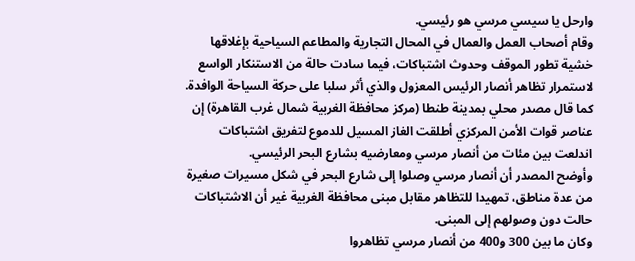وارحل يا سيسي مرسي هو رئيسي.
وقام أصحاب العمل والعمال في المحال التجارية والمطاعم السياحية بإغلاقها خشية تطور الموقف وحدوث اشتباكات، فيما سادت حالة من الاستنكار الواسع لاستمرار تظاهر أنصار الرئيس المعزول والذي أثر سلبا على حركة السياحة الوافدة.
كما قال مصدر محلي بمدينة طنطا (مركز محافظة الغربية شمال غرب القاهرة) إن عناصر قوات الأمن المركزي أطلقت الغاز المسيل للدموع لتفريق اشتباكات اندلعت بين مئات من أنصار مرسي ومعارضيه بشارع البحر الرئيسي.
وأوضح المصدر أن أنصار مرسي وصلوا إلى شارع البحر في شكل مسيرات صغيرة من عدة مناطق، تمهيدا للتظاهر مقابل مبنى محافظة الغربية غير أن الاشتباكات حالت دون وصولهم إلى المبنى.
وكان ما بين 300 و400 من أنصار مرسي تظاهروا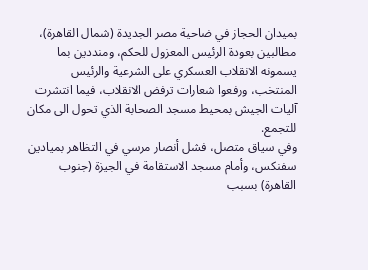بميدان الحجاز في ضاحية مصر الجديدة (شمال القاهرة)، مطالبين بعودة الرئيس المعزول للحكم، ومنددين بما يسمونه الانقلاب العسكري على الشرعية والرئيس المنتخب، ورفعوا شعارات ترفض الانقلاب، فيما انتشرت آليات الجيش بمحيط مسجد الصحابة الذي تحول الى مكان للتجمع.
وفي سياق متصل، فشل أنصار مرسي في التظاهر بميادين سفنكس، وأمام مسجد الاستقامة في الجيزة (جنوب القاهرة) بسبب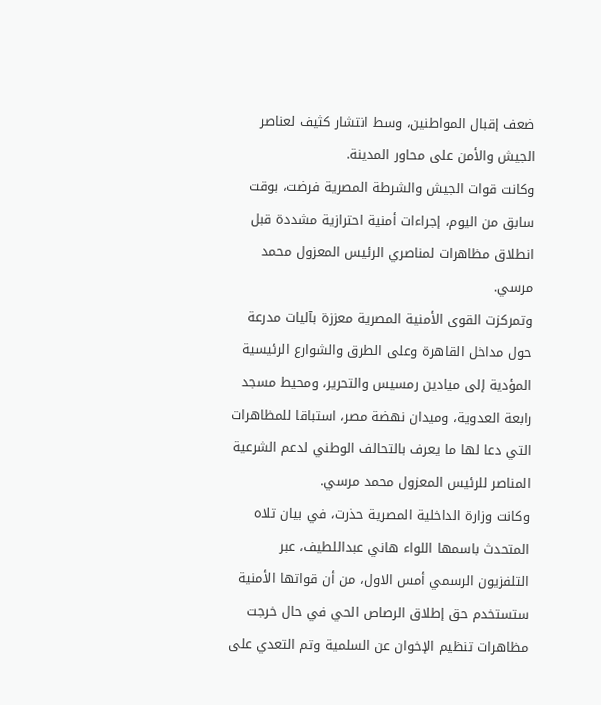ضعف إقبال المواطنين، وسط انتشار كثيف لعناصر الجيش والأمن على محاور المدينة.
وكانت قوات الجيش والشرطة المصرية فرضت، بوقت سابق من اليوم، إجراءات أمنية احترازية مشددة قبل انطلاق مظاهرات لمناصري الرئيس المعزول محمد مرسي.
وتمركزت القوى الأمنية المصرية معززة بآليات مدرعة حول مداخل القاهرة وعلى الطرق والشوارع الرئيسية المؤدية إلى ميادين رمسيس والتحرير، ومحيط مسجد رابعة العدوية، وميدان نهضة مصر، استباقا للمظاهرات التي دعا لها ما يعرف بالتحالف الوطني لدعم الشرعية المناصر للرئيس المعزول محمد مرسي.
وكانت وزارة الداخلية المصرية حذرت، في بيان تلاه المتحدث باسمها اللواء هاني عبداللطيف، عبر التلفزيون الرسمي أمس الاول، من أن قواتها الأمنية ستستخدم حق إطلاق الرصاص الحي في حال خرجت مظاهرات تنظيم الإخوان عن السلمية وتم التعدي على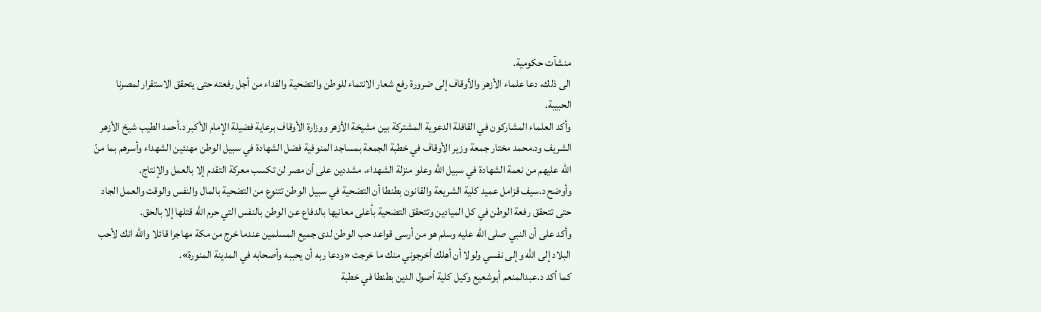منشآت حكومية.
الى ذلك، دعا علماء الأزهر والأوقاف إلى ضرورة رفع شعار الانتماء للوطن والتضحية والفداء من أجل رفعته حتى يتحقق الاستقرار لمصرنا الحبيبة.
وأكد العلماء المشاركون في القافلة الدعوية المشتركة بين مشيخة الأزهر ووزارة الأوقاف برعاية فضيلة الإمام الأكبر د.أحمد الطيب شيخ الأزهر الشريف ود.محمد مختار جمعة وزير الأوقاف في خطبة الجمعة بمساجد المنوفية فضل الشهادة في سبيل الوطن مهنئين الشهداء وأسرهم بما منّ الله عليهم من نعمة الشهادة في سبيل الله وعلو منزلة الشهداء، مشددين على أن مصر لن تكسب معركة التقدم إلا بالعمل والإنتاج.
وأوضح د.سيف قزامل عميد كلية الشريعة والقانون بطنطا أن التضحية في سبيل الوطن تتنوع من التضحية بالمال والنفس والوقت والعمل الجاد حتى تتحقق رفعة الوطن في كل الميادين وتتحقق التضحية بأعلى معانيها بالدفاع عن الوطن بالنفس التي حرم الله قتلها إلا بالحق.
وأكد على أن النبي صلى الله عليه وسلم هو من أرسى قواعد حب الوطن لدى جميع المسلمين عندما خرج من مكة مهاجرا قائلا والله انك لأحب البلاد إلى الله وإلى نفسي ولولا أن أهلك أخرجوني منك ما خرجت «ودعا ربه أن يحببه وأصحابه في المدينة المنورة».
كما أكد د.عبدالمنعم أبوشعيع وكيل كلية أصول الدين بطنطا في خطبة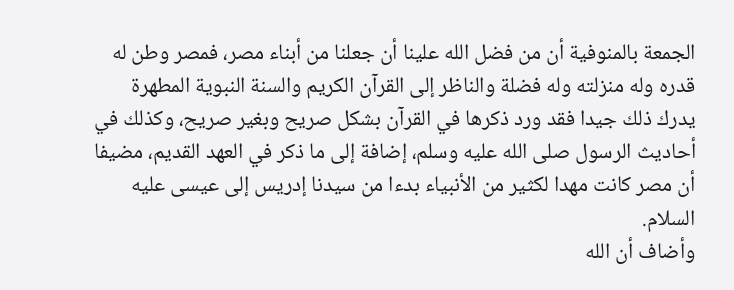الجمعة بالمنوفية أن من فضل الله علينا أن جعلنا من أبناء مصر، فمصر وطن له قدره وله منزلته وله فضلة والناظر إلى القرآن الكريم والسنة النبوية المطهرة يدرك ذلك جيدا فقد ورد ذكرها في القرآن بشكل صريح وبغير صريح، وكذلك في أحاديث الرسول صلى الله عليه وسلم، إضافة إلى ما ذكر في العهد القديم، مضيفا أن مصر كانت مهدا لكثير من الأنبياء بدءا من سيدنا إدريس إلى عيسى عليه السلام.
وأضاف أن الله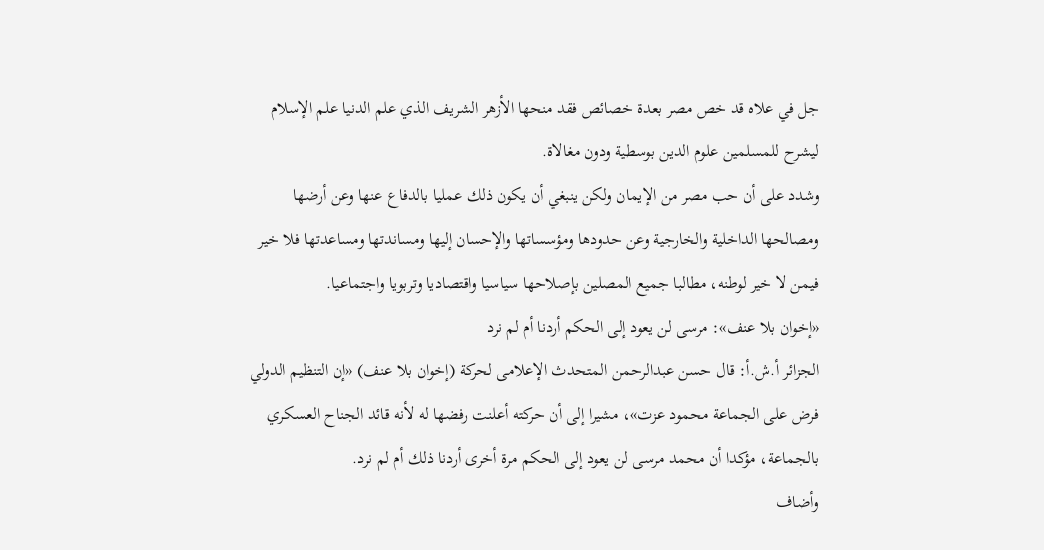جل في علاه قد خص مصر بعدة خصائص فقد منحها الأزهر الشريف الذي علم الدنيا علم الإسلام ليشرح للمسلمين علوم الدين بوسطية ودون مغالاة.
وشدد على أن حب مصر من الإيمان ولكن ينبغي أن يكون ذلك عمليا بالدفاع عنها وعن أرضها ومصالحها الداخلية والخارجية وعن حدودها ومؤسساتها والإحسان إليها ومساندتها ومساعدتها فلا خير فيمن لا خير لوطنه، مطالبا جميع المصلين بإصلاحها سياسيا واقتصاديا وتربويا واجتماعيا.
«إخوان بلا عنف»: مرسى لن يعود إلى الحكم أردنا أم لم نرد
الجزائر أ.ش.أ: قال حسن عبدالرحمن المتحدث الإعلامى لحركة (إخوان بلا عنف) «إن التنظيم الدولي فرض على الجماعة محمود عزت»، مشيرا إلى أن حركته أعلنت رفضها له لأنه قائد الجناح العسكري بالجماعة، مؤكدا أن محمد مرسى لن يعود إلى الحكم مرة أخرى أردنا ذلك أم لم نرد.
وأضاف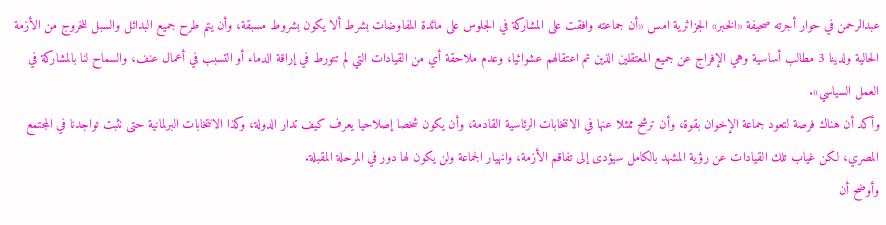عبدالرحمن في حوار أجرته صحيفة «الخبر» الجزائرية امس «أن جماعته وافقت على المشاركة في الجلوس على مائدة المفاوضات بشرط ألا يكون بشروط مسبقة، وأن يتم طرح جميع البدائل والسبل للخروج من الأزمة الحالية ولدينا 3 مطالب أساسية وهي الإفراج عن جميع المعتقلين الذين تم اعتقالهم عشوائيا، وعدم ملاحقة أي من القيادات التي لم تتورط في إراقة الدماء أو التسبب في أعمال عنف، والسماح لنا بالمشاركة في العمل السياسي».
وأكد أن هناك فرصة لتعود جماعة الإخوان بقوة، وأن ترشح ممثلا عنها في الانتخابات الرئاسية القادمة، وأن يكون شخصا إصلاحيا يعرف كيف تدار الدولة، وكذا الانتخابات البرلمانية حتى نثبت تواجدنا في المجتمع المصري، لكن غياب تلك القيادات عن رؤية المشهد بالكامل سيؤدى إلى تفاقم الأزمة، وانهيار الجماعة ولن يكون لها دور في المرحلة المقبلة.
وأوضح أن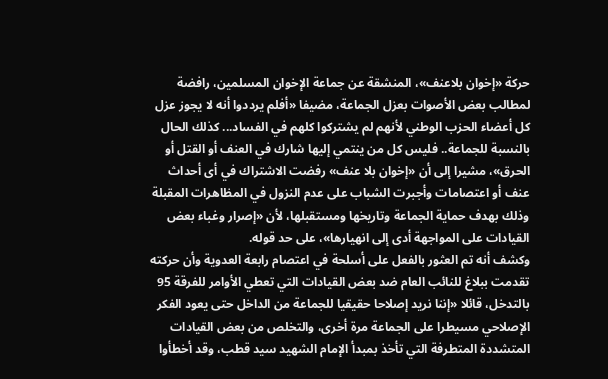حركة «إخوان بلاعنف»، المنشقة عن جماعة الإخوان المسلمين، رافضة لمطالب بعض الأصوات بعزل الجماعة، مضيفا «أفلم يرددوا أنه لا يجوز عزل كل أعضاء الحزب الوطني لأنهم لم يشتركوا كلهم في الفساد... كذلك الحال بالنسبة للجماعة.. فليس كل من ينتمي إليها شارك في العنف أو القتل أو الحرق»، مشيرا إلى أن «إخوان بلا عنف» رفضت الاشتراك في أى أحداث عنف أو اعتصامات وأجبرت الشباب على عدم النزول في المظاهرات المقبلة وذلك بهدف حماية الجماعة وتاريخها ومستقبلها، لأن «إصرار وغباء بعض القيادات على المواجهة أدى إلى انهيارها»، على حد قوله.
وكشف أنه تم العثور بالفعل على أسلحة في اعتصام رابعة العدوية وأن حركته تقدمت ببلاغ للنائب العام ضد بعض القيادات التي تعطي الأوامر للفرقة 95 بالتدخل، قائلا «إننا نريد إصلاحا حقيقيا للجماعة من الداخل حتى يعود الفكر الإصلاحي مسيطرا على الجماعة مرة أخرى، والتخلص من بعض القيادات المتشددة المتطرفة التي تأخذ بمبدأ الإمام الشهيد سيد قطب، وقد أخطأوا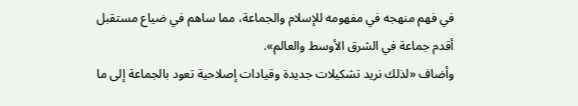في فهم منهجه في مفهومه للإسلام والجماعة، مما ساهم في ضياع مستقبل أقدم جماعة في الشرق الأوسط والعالم».
وأضاف «لذلك نريد تشكيلات جديدة وقيادات إصلاحية تعود بالجماعة إلى ما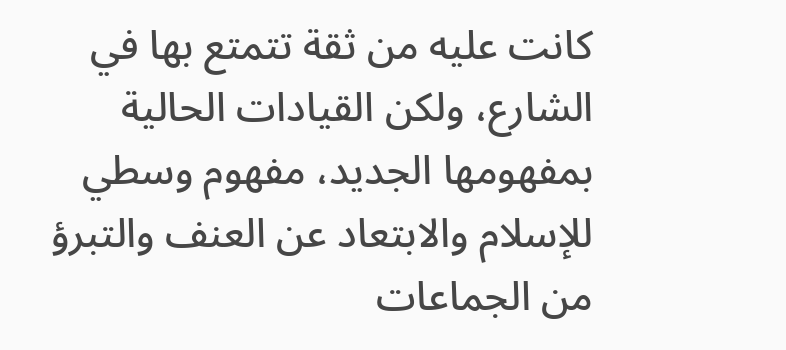كانت عليه من ثقة تتمتع بها في الشارع، ولكن القيادات الحالية بمفهومها الجديد، مفهوم وسطي للإسلام والابتعاد عن العنف والتبرؤ من الجماعات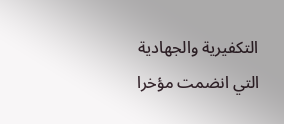التكفيرية والجهادية التي انضمت مؤخرا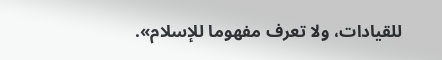للقيادات، ولا تعرف مفهوما للإسلام».